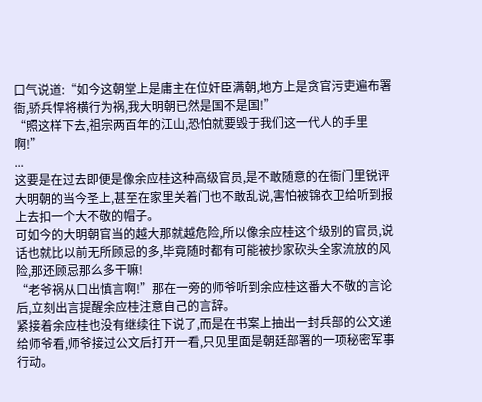口气说道:“如今这朝堂上是庸主在位奸臣满朝,地方上是贪官污吏遍布署衙,骄兵悍将横行为祸,我大明朝已然是国不是国!”
“照这样下去,祖宗两百年的江山,恐怕就要毁于我们这一代人的手里啊!”
...
这要是在过去即便是像余应桂这种高级官员,是不敢随意的在衙门里锐评大明朝的当今圣上,甚至在家里关着门也不敢乱说,害怕被锦衣卫给听到报上去扣一个大不敬的帽子。
可如今的大明朝官当的越大那就越危险,所以像余应桂这个级别的官员,说话也就比以前无所顾忌的多,毕竟随时都有可能被抄家砍头全家流放的风险,那还顾忌那么多干嘛!
“老爷祸从口出慎言啊!”那在一旁的师爷听到余应桂这番大不敬的言论后,立刻出言提醒余应桂注意自己的言辞。
紧接着余应桂也没有继续往下说了,而是在书案上抽出一封兵部的公文递给师爷看,师爷接过公文后打开一看,只见里面是朝廷部署的一项秘密军事行动。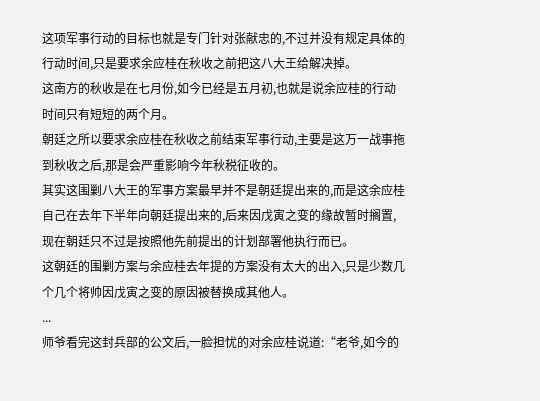这项军事行动的目标也就是专门针对张献忠的,不过并没有规定具体的行动时间,只是要求余应桂在秋收之前把这八大王给解决掉。
这南方的秋收是在七月份,如今已经是五月初,也就是说余应桂的行动时间只有短短的两个月。
朝廷之所以要求余应桂在秋收之前结束军事行动,主要是这万一战事拖到秋收之后,那是会严重影响今年秋税征收的。
其实这围剿八大王的军事方案最早并不是朝廷提出来的,而是这余应桂自己在去年下半年向朝廷提出来的,后来因戊寅之变的缘故暂时搁置,现在朝廷只不过是按照他先前提出的计划部署他执行而已。
这朝廷的围剿方案与余应桂去年提的方案没有太大的出入,只是少数几个几个将帅因戊寅之变的原因被替换成其他人。
...
师爷看完这封兵部的公文后,一脸担忧的对余应桂说道:“老爷,如今的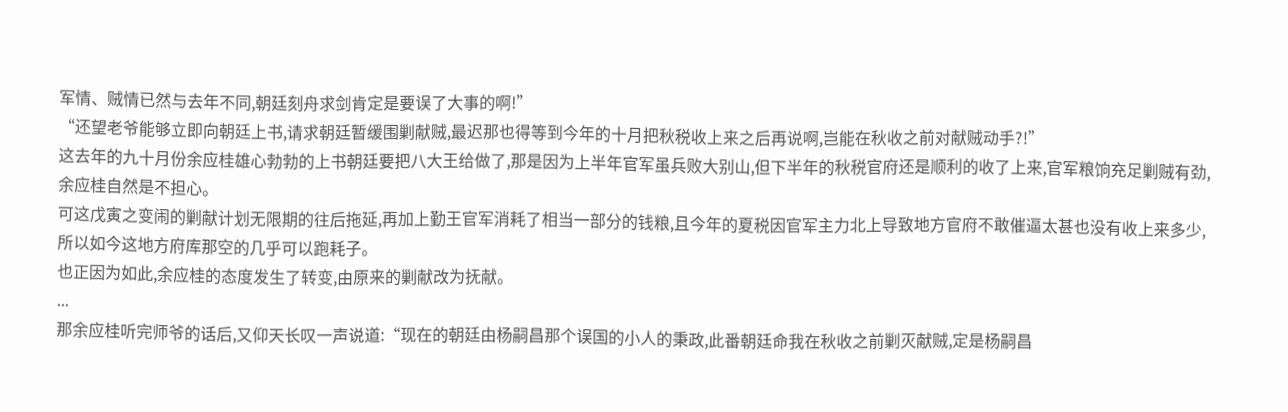军情、贼情已然与去年不同,朝廷刻舟求剑肯定是要误了大事的啊!”
“还望老爷能够立即向朝廷上书,请求朝廷暂缓围剿献贼,最迟那也得等到今年的十月把秋税收上来之后再说啊,岂能在秋收之前对献贼动手?!”
这去年的九十月份余应桂雄心勃勃的上书朝廷要把八大王给做了,那是因为上半年官军虽兵败大别山,但下半年的秋税官府还是顺利的收了上来,官军粮饷充足剿贼有劲,余应桂自然是不担心。
可这戊寅之变闹的剿献计划无限期的往后拖延,再加上勤王官军消耗了相当一部分的钱粮,且今年的夏税因官军主力北上导致地方官府不敢催逼太甚也没有收上来多少,所以如今这地方府库那空的几乎可以跑耗子。
也正因为如此,余应桂的态度发生了转变,由原来的剿献改为抚献。
...
那余应桂听完师爷的话后,又仰天长叹一声说道:“现在的朝廷由杨嗣昌那个误国的小人的秉政,此番朝廷命我在秋收之前剿灭献贼,定是杨嗣昌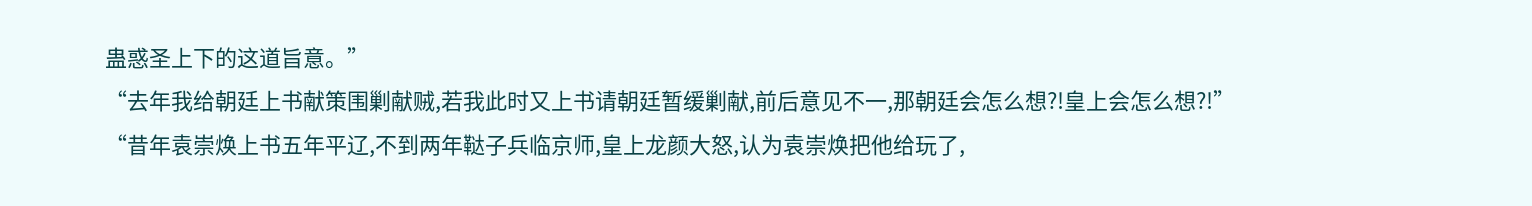蛊惑圣上下的这道旨意。”
“去年我给朝廷上书献策围剿献贼,若我此时又上书请朝廷暂缓剿献,前后意见不一,那朝廷会怎么想?!皇上会怎么想?!”
“昔年袁崇焕上书五年平辽,不到两年鞑子兵临京师,皇上龙颜大怒,认为袁崇焕把他给玩了,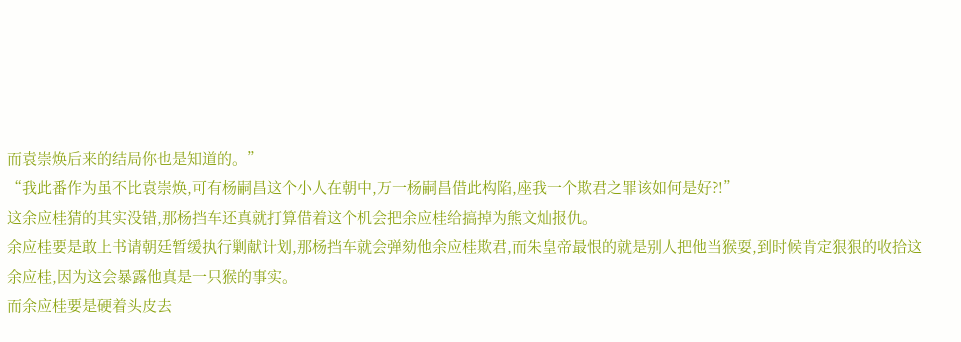而袁崇焕后来的结局你也是知道的。”
“我此番作为虽不比袁崇焕,可有杨嗣昌这个小人在朝中,万一杨嗣昌借此构陷,座我一个欺君之罪该如何是好?!”
这余应桂猜的其实没错,那杨挡车还真就打算借着这个机会把余应桂给搞掉为熊文灿报仇。
余应桂要是敢上书请朝廷暂缓执行剿献计划,那杨挡车就会弹劾他余应桂欺君,而朱皇帝最恨的就是别人把他当猴耍,到时候肯定狠狠的收拾这余应桂,因为这会暴露他真是一只猴的事实。
而余应桂要是硬着头皮去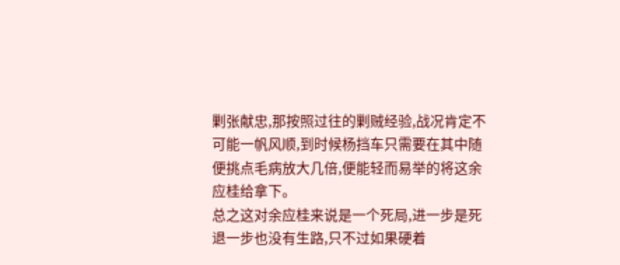剿张献忠,那按照过往的剿贼经验,战况肯定不可能一帆风顺,到时候杨挡车只需要在其中随便挑点毛病放大几倍,便能轻而易举的将这余应桂给拿下。
总之这对余应桂来说是一个死局,进一步是死退一步也没有生路,只不过如果硬着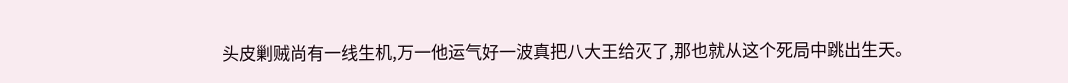头皮剿贼尚有一线生机,万一他运气好一波真把八大王给灭了,那也就从这个死局中跳出生天。